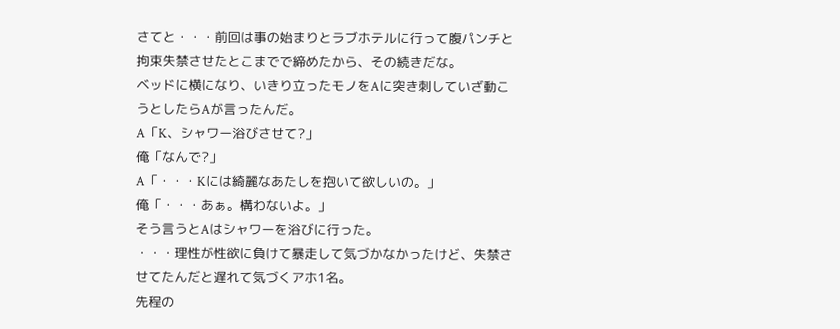さてと・・・前回は事の始まりとラブホテルに行って腹パンチと拘束失禁させたとこまでで締めたから、その続きだな。
ベッドに横になり、いきり立ったモノをAに突き刺していざ動こうとしたらAが言ったんだ。
A「K、シャワー浴びさせて?」
俺「なんで?」
A「・・・Kには綺麗なあたしを抱いて欲しいの。」
俺「・・・あぁ。構わないよ。」
そう言うとAはシャワーを浴びに行った。
・・・理性が性欲に負けて暴走して気づかなかったけど、失禁させてたんだと遅れて気づくアホ1名。
先程の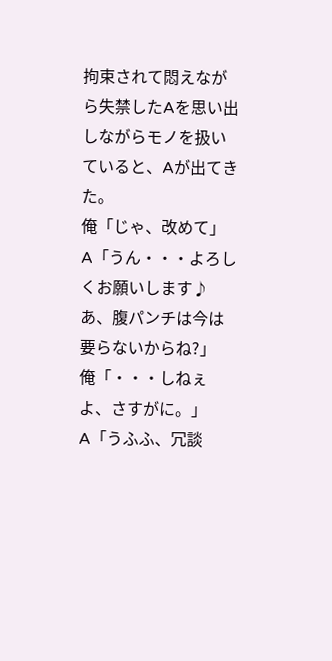拘束されて悶えながら失禁したAを思い出しながらモノを扱いていると、Aが出てきた。
俺「じゃ、改めて」
A「うん・・・よろしくお願いします♪あ、腹パンチは今は要らないからね?」
俺「・・・しねぇよ、さすがに。」
A「うふふ、冗談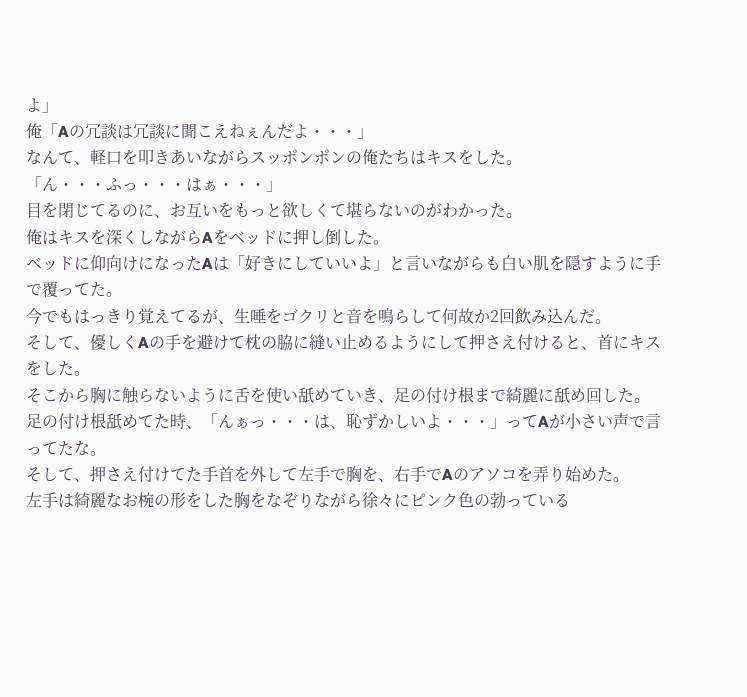よ」
俺「Aの冗談は冗談に聞こえねぇんだよ・・・」
なんて、軽口を叩きあいながらスッポンポンの俺たちはキスをした。
「ん・・・ふっ・・・はぁ・・・」
目を閉じてるのに、お互いをもっと欲しくて堪らないのがわかった。
俺はキスを深くしながらAをベッドに押し倒した。
ベッドに仰向けになったAは「好きにしていいよ」と言いながらも白い肌を隠すように手で覆ってた。
今でもはっきり覚えてるが、生唾をゴクリと音を鳴らして何故か2回飲み込んだ。
そして、優しくAの手を避けて枕の脇に縫い止めるようにして押さえ付けると、首にキスをした。
そこから胸に触らないように舌を使い舐めていき、足の付け根まで綺麗に舐め回した。
足の付け根舐めてた時、「んぁっ・・・は、恥ずかしいよ・・・」ってAが小さい声で言ってたな。
そして、押さえ付けてた手首を外して左手で胸を、右手でAのアソコを弄り始めた。
左手は綺麗なお椀の形をした胸をなぞりながら徐々にピンク色の勃っている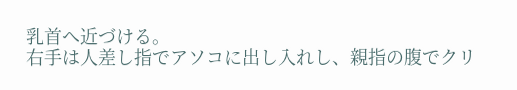乳首へ近づける。
右手は人差し指でアソコに出し入れし、親指の腹でクリ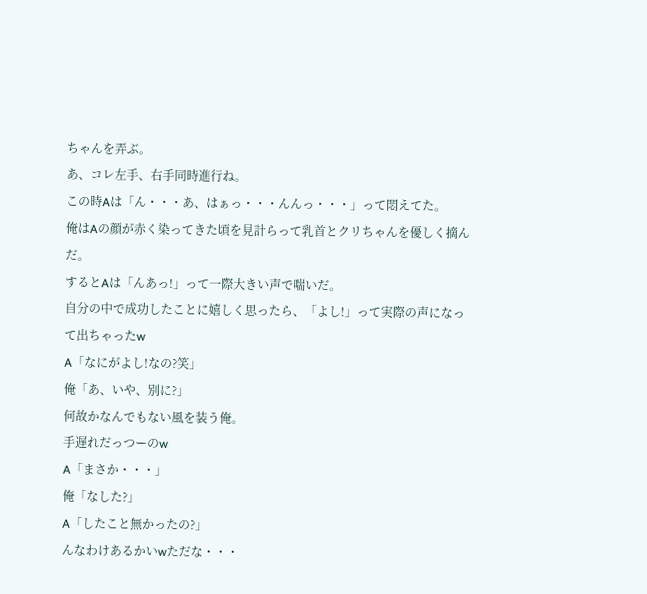ちゃんを弄ぶ。
あ、コレ左手、右手同時進行ね。
この時Aは「ん・・・あ、はぁっ・・・んんっ・・・」って悶えてた。
俺はAの顔が赤く染ってきた頃を見計らって乳首とクリちゃんを優しく摘んだ。
するとAは「んあっ!」って一際大きい声で喘いだ。
自分の中で成功したことに嬉しく思ったら、「よし!」って実際の声になって出ちゃったw
A「なにがよし!なの?笑」
俺「あ、いや、別に?」
何故かなんでもない風を装う俺。
手遅れだっつーのw
A「まさか・・・」
俺「なした?」
A「したこと無かったの?」
んなわけあるかいwただな・・・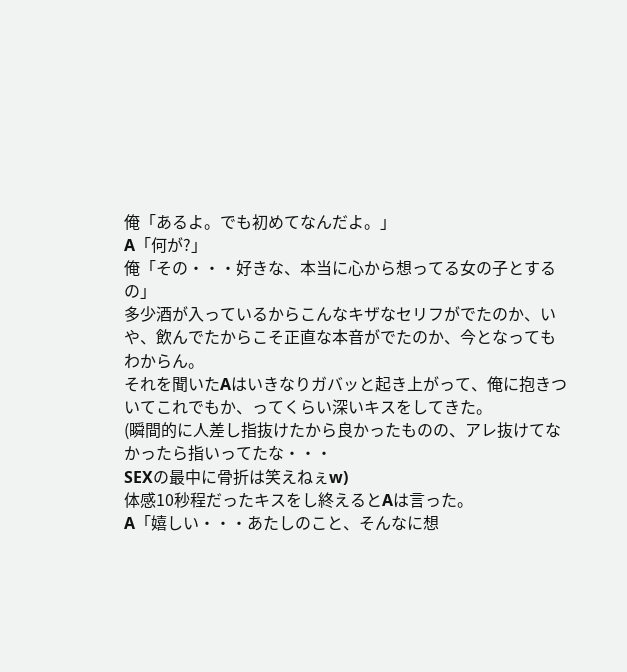俺「あるよ。でも初めてなんだよ。」
A「何が?」
俺「その・・・好きな、本当に心から想ってる女の子とするの」
多少酒が入っているからこんなキザなセリフがでたのか、いや、飲んでたからこそ正直な本音がでたのか、今となってもわからん。
それを聞いたAはいきなりガバッと起き上がって、俺に抱きついてこれでもか、ってくらい深いキスをしてきた。
(瞬間的に人差し指抜けたから良かったものの、アレ抜けてなかったら指いってたな・・・
SEXの最中に骨折は笑えねぇw)
体感10秒程だったキスをし終えるとAは言った。
A「嬉しい・・・あたしのこと、そんなに想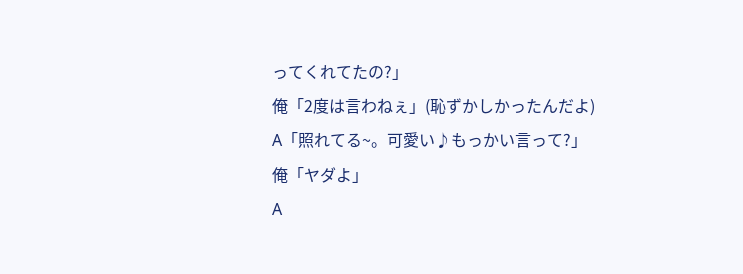ってくれてたの?」
俺「2度は言わねぇ」(恥ずかしかったんだよ)
A「照れてる~。可愛い♪もっかい言って?」
俺「ヤダよ」
A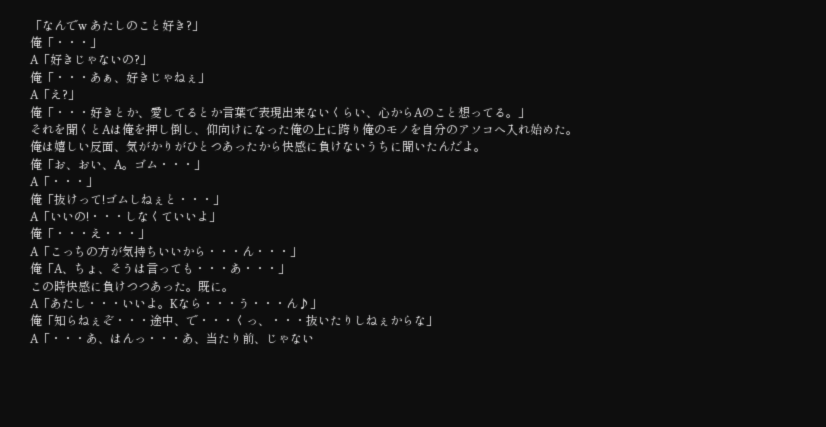「なんでw あたしのこと好き?」
俺「・・・」
A「好きじゃないの?」
俺「・・・あぁ、好きじゃねぇ」
A「え?」
俺「・・・好きとか、愛してるとか言葉で表現出来ないくらい、心からAのこと想ってる。」
それを聞くとAは俺を押し倒し、仰向けになった俺の上に跨り俺のモノを自分のアソコへ入れ始めた。
俺は嬉しい反面、気がかりがひとつあったから快感に負けないうちに聞いたんだよ。
俺「お、おい、A。ゴム・・・」
A「・・・」
俺「抜けって!ゴムしねぇと・・・」
A「いいの!・・・しなくていいよ」
俺「・・・え・・・」
A「こっちの方が気持ちいいから・・・ん・・・」
俺「A、ちょ、そうは言っても・・・あ・・・」
この時快感に負けつつあった。既に。
A「あたし・・・いいよ。Kなら・・・う・・・ん♪」
俺「知らねぇぞ・・・途中、で・・・くっ、・・・抜いたりしねぇからな」
A「・・・あ、はんっ・・・あ、当たり前、じゃない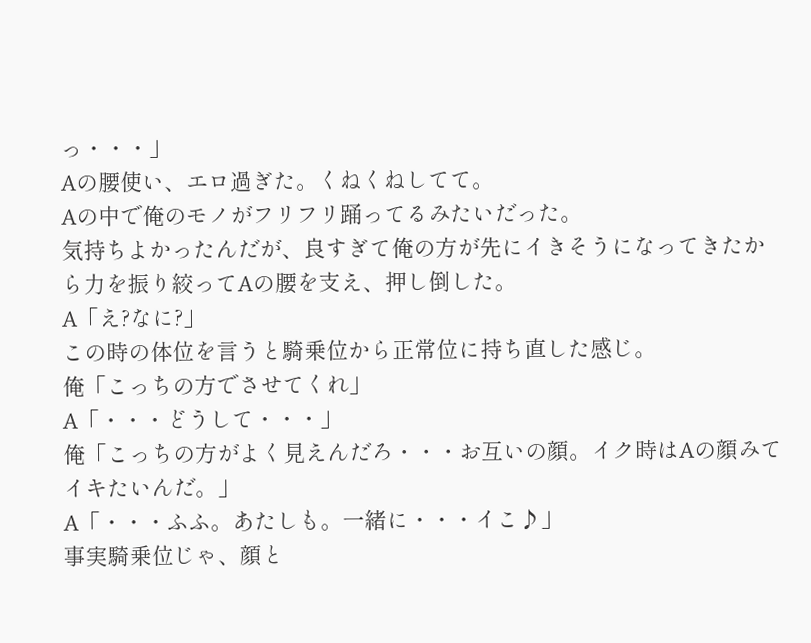っ・・・」
Aの腰使い、エロ過ぎた。くねくねしてて。
Aの中で俺のモノがフリフリ踊ってるみたいだった。
気持ちよかったんだが、良すぎて俺の方が先にイきそうになってきたから力を振り絞ってAの腰を支え、押し倒した。
A「え?なに?」
この時の体位を言うと騎乗位から正常位に持ち直した感じ。
俺「こっちの方でさせてくれ」
A「・・・どうして・・・」
俺「こっちの方がよく見えんだろ・・・お互いの顔。イク時はAの顔みてイキたいんだ。」
A「・・・ふふ。あたしも。一緒に・・・イこ♪」
事実騎乗位じゃ、顔と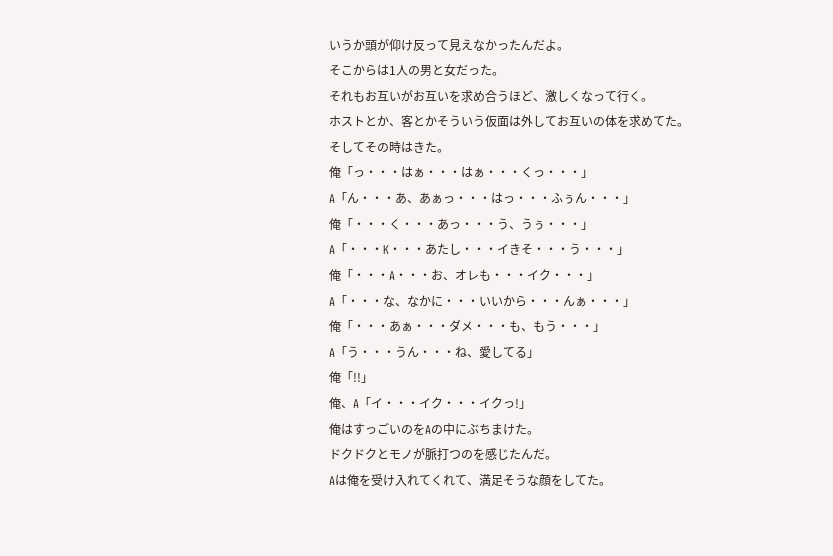いうか頭が仰け反って見えなかったんだよ。
そこからは1人の男と女だった。
それもお互いがお互いを求め合うほど、激しくなって行く。
ホストとか、客とかそういう仮面は外してお互いの体を求めてた。
そしてその時はきた。
俺「っ・・・はぁ・・・はぁ・・・くっ・・・」
A「ん・・・あ、あぁっ・・・はっ・・・ふぅん・・・」
俺「・・・く・・・あっ・・・う、うぅ・・・」
A「・・・K・・・あたし・・・イきそ・・・う・・・」
俺「・・・A・・・お、オレも・・・イク・・・」
A「・・・な、なかに・・・いいから・・・んぁ・・・」
俺「・・・あぁ・・・ダメ・・・も、もう・・・」
A「う・・・うん・・・ね、愛してる」
俺「!!」
俺、A「イ・・・イク・・・イクっ!」
俺はすっごいのをAの中にぶちまけた。
ドクドクとモノが脈打つのを感じたんだ。
Aは俺を受け入れてくれて、満足そうな顔をしてた。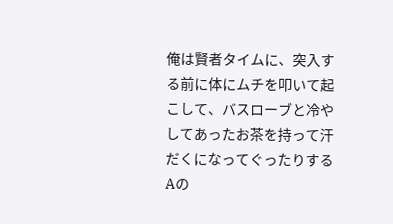俺は賢者タイムに、突入する前に体にムチを叩いて起こして、バスローブと冷やしてあったお茶を持って汗だくになってぐったりするAの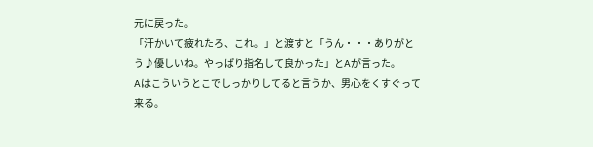元に戻った。
「汗かいて疲れたろ、これ。」と渡すと「うん・・・ありがとう♪優しいね。やっぱり指名して良かった」とAが言った。
Aはこういうとこでしっかりしてると言うか、男心をくすぐって来る。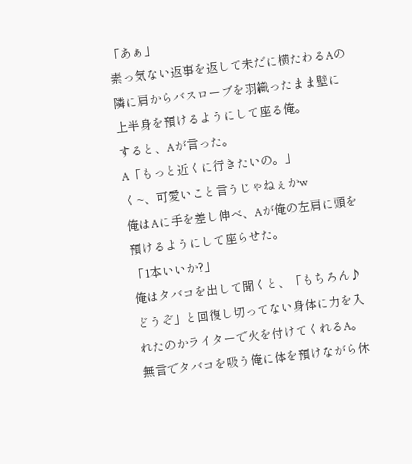「あぁ」
素っ気ない返事を返して未だに横たわるAの隣に肩からバスローブを羽織ったまま壁に上半身を預けるようにして座る俺。
すると、Aが言った。
A「もっと近くに行きたいの。」
く~、可愛いこと言うじゃねぇかw
俺はAに手を差し伸べ、Aが俺の左肩に頭を預けるようにして座らせた。
「1本いいか?」
俺はタバコを出して聞くと、「もちろん♪どうぞ」と回復し切ってない身体に力を入れたのかライターで火を付けてくれるA。
無言でタバコを吸う俺に体を預けながら休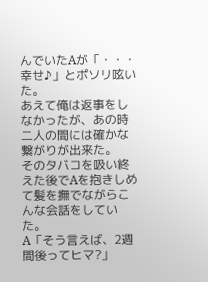んでいたAが「・・・幸せ♪」とポソリ呟いた。
あえて俺は返事をしなかったが、あの時二人の間には確かな繋がりが出来た。
そのタバコを吸い終えた後でAを抱きしめて髪を撫でながらこんな会話をしていた。
A「そう言えば、2週間後ってヒマ?」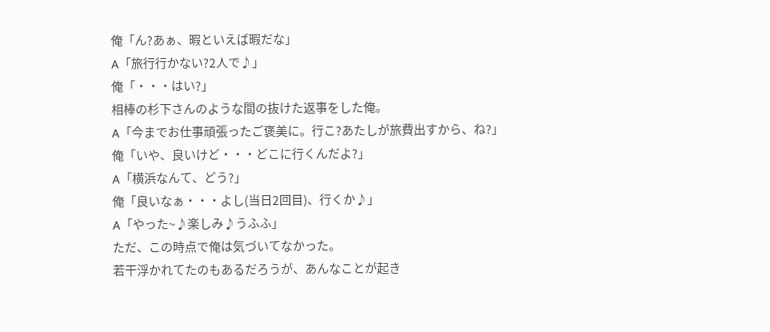俺「ん?あぁ、暇といえば暇だな」
A「旅行行かない?2人で♪」
俺「・・・はい?」
相棒の杉下さんのような間の抜けた返事をした俺。
A「今までお仕事頑張ったご褒美に。行こ?あたしが旅費出すから、ね?」
俺「いや、良いけど・・・どこに行くんだよ?」
A「横浜なんて、どう?」
俺「良いなぁ・・・よし(当日2回目)、行くか♪」
A「やった~♪楽しみ♪うふふ」
ただ、この時点で俺は気づいてなかった。
若干浮かれてたのもあるだろうが、あんなことが起き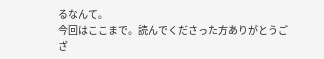るなんて。
今回はここまで。読んでくださった方ありがとうござ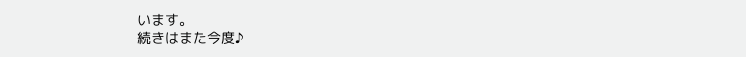います。
続きはまた今度♪